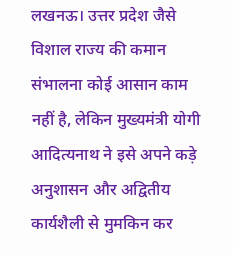लखनऊ। उत्तर प्रदेश जैसे विशाल राज्य की कमान संभालना कोई आसान काम नहीं है, लेकिन मुख्यमंत्री योगी आदित्यनाथ ने इसे अपने कड़े अनुशासन और अद्वितीय कार्यशैली से मुमकिन कर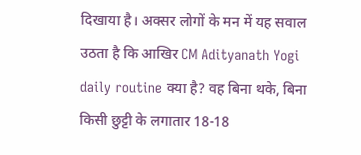दिखाया है। अक्सर लोगों के मन में यह सवाल उठता है कि आखिर CM Adityanath Yogi daily routine क्या है? वह बिना थके, बिना किसी छुट्टी के लगातार 18-18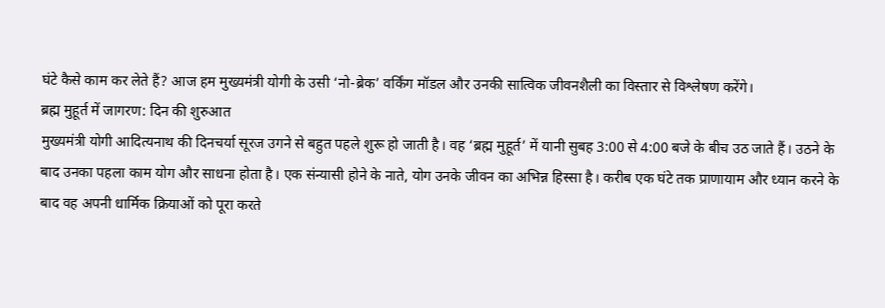घंटे कैसे काम कर लेते हैं? आज हम मुख्यमंत्री योगी के उसी ‘नो-ब्रेक’ वर्किंग मॉडल और उनकी सात्विक जीवनशैली का विस्तार से विश्लेषण करेंगे।
ब्रह्म मुहूर्त में जागरण: दिन की शुरुआत
मुख्यमंत्री योगी आदित्यनाथ की दिनचर्या सूरज उगने से बहुत पहले शुरू हो जाती है। वह ‘ब्रह्म मुहूर्त’ में यानी सुबह 3:00 से 4:00 बजे के बीच उठ जाते हैं। उठने के बाद उनका पहला काम योग और साधना होता है। एक संन्यासी होने के नाते, योग उनके जीवन का अभिन्न हिस्सा है। करीब एक घंटे तक प्राणायाम और ध्यान करने के बाद वह अपनी धार्मिक क्रियाओं को पूरा करते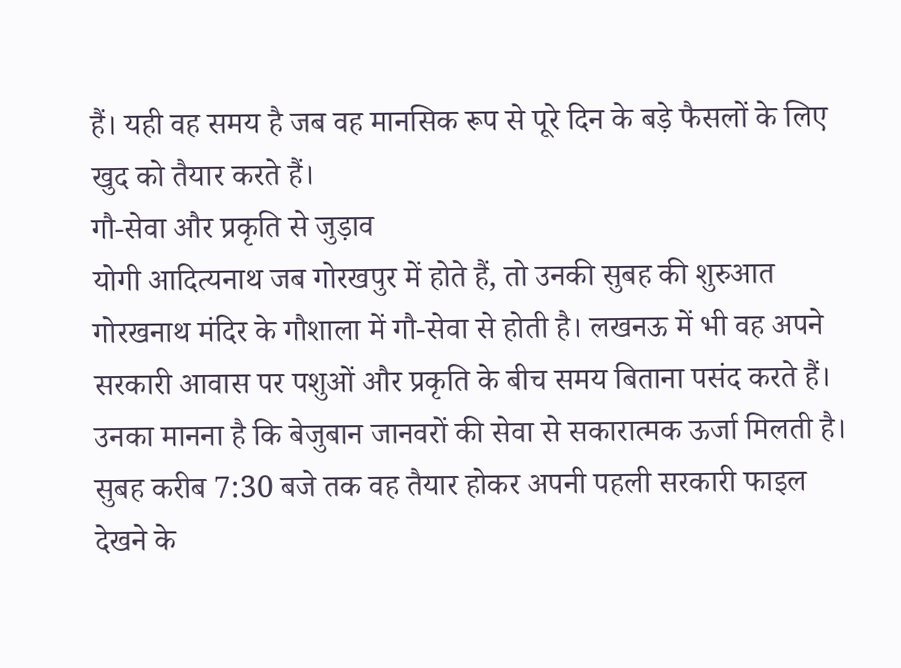हैं। यही वह समय है जब वह मानसिक रूप से पूरे दिन के बड़े फैसलों के लिए खुद को तैयार करते हैं।
गौ-सेवा और प्रकृति से जुड़ाव
योगी आदित्यनाथ जब गोरखपुर में होते हैं, तो उनकी सुबह की शुरुआत गोरखनाथ मंदिर के गौशाला में गौ-सेवा से होती है। लखनऊ में भी वह अपने सरकारी आवास पर पशुओं और प्रकृति के बीच समय बिताना पसंद करते हैं। उनका मानना है कि बेजुबान जानवरों की सेवा से सकारात्मक ऊर्जा मिलती है। सुबह करीब 7:30 बजे तक वह तैयार होकर अपनी पहली सरकारी फाइल देखने के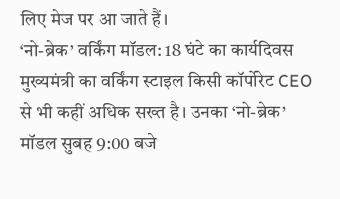लिए मेज पर आ जाते हैं।
‘नो-ब्रेक’ वर्किंग मॉडल: 18 घंटे का कार्यदिवस
मुख्यमंत्री का वर्किंग स्टाइल किसी कॉर्पोरेट CEO से भी कहीं अधिक सख्त है। उनका ‘नो-ब्रेक’ मॉडल सुबह 9:00 बजे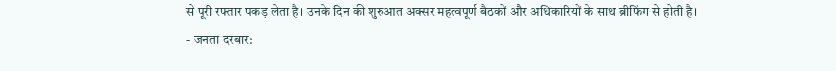से पूरी रफ्तार पकड़ लेता है। उनके दिन की शुरुआत अक्सर महत्वपूर्ण बैठकों और अधिकारियों के साथ ब्रीफिंग से होती है।
- जनता दरबार: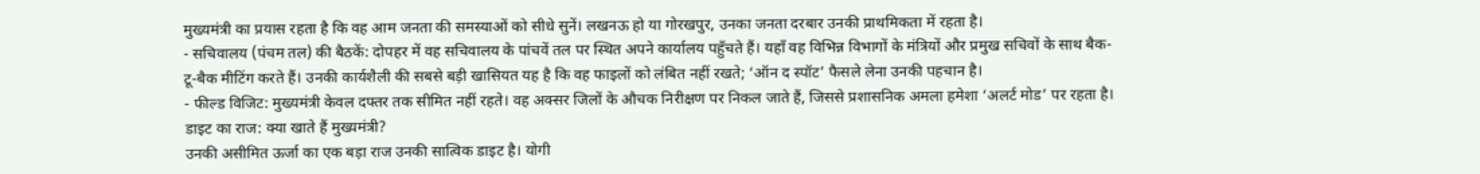मुख्यमंत्री का प्रयास रहता है कि वह आम जनता की समस्याओं को सीधे सुनें। लखनऊ हो या गोरखपुर, उनका जनता दरबार उनकी प्राथमिकता में रहता है।
- सचिवालय (पंचम तल) की बैठकें: दोपहर में वह सचिवालय के पांचवें तल पर स्थित अपने कार्यालय पहुँचते हैं। यहाँ वह विभिन्न विभागों के मंत्रियों और प्रमुख सचिवों के साथ बैक-टू-बैक मीटिंग करते हैं। उनकी कार्यशैली की सबसे बड़ी खासियत यह है कि वह फाइलों को लंबित नहीं रखते; ‘ऑन द स्पॉट’ फैसले लेना उनकी पहचान है।
- फील्ड विजिट: मुख्यमंत्री केवल दफ्तर तक सीमित नहीं रहते। वह अक्सर जिलों के औचक निरीक्षण पर निकल जाते हैं, जिससे प्रशासनिक अमला हमेशा ‘अलर्ट मोड’ पर रहता है।
डाइट का राज: क्या खाते हैं मुख्यमंत्री?
उनकी असीमित ऊर्जा का एक बड़ा राज उनकी सात्विक डाइट है। योगी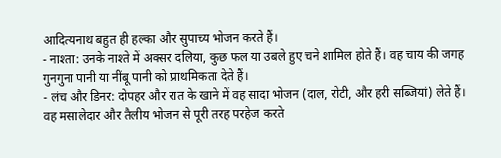आदित्यनाथ बहुत ही हल्का और सुपाच्य भोजन करते हैं।
- नाश्ता: उनके नाश्ते में अक्सर दलिया, कुछ फल या उबले हुए चने शामिल होते हैं। वह चाय की जगह गुनगुना पानी या नींबू पानी को प्राथमिकता देते हैं।
- लंच और डिनर: दोपहर और रात के खाने में वह सादा भोजन (दाल, रोटी, और हरी सब्जियां) लेते हैं। वह मसालेदार और तैलीय भोजन से पूरी तरह परहेज करते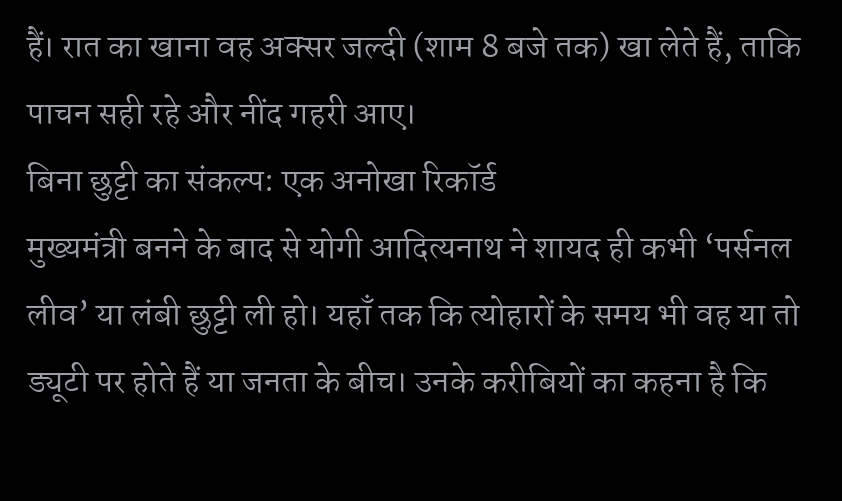हैं। रात का खाना वह अक्सर जल्दी (शाम 8 बजे तक) खा लेते हैं, ताकि पाचन सही रहे और नींद गहरी आए।
बिना छुट्टी का संकल्प: एक अनोखा रिकॉर्ड
मुख्यमंत्री बनने के बाद से योगी आदित्यनाथ ने शायद ही कभी ‘पर्सनल लीव’ या लंबी छुट्टी ली हो। यहाँ तक कि त्योहारों के समय भी वह या तो ड्यूटी पर होते हैं या जनता के बीच। उनके करीबियों का कहना है कि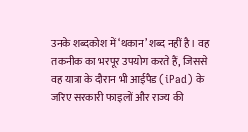उनके शब्दकोश में ‘थकान’ शब्द नहीं है। वह तकनीक का भरपूर उपयोग करते हैं, जिससे वह यात्रा के दौरान भी आईपैड (iPad) के जरिए सरकारी फाइलों और राज्य की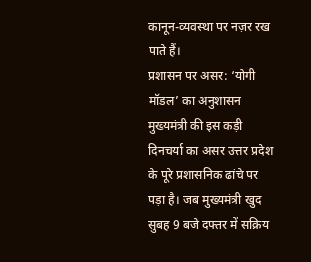कानून-व्यवस्था पर नज़र रख पाते हैं।
प्रशासन पर असर: ‘योगी मॉडल’ का अनुशासन
मुख्यमंत्री की इस कड़ी दिनचर्या का असर उत्तर प्रदेश के पूरे प्रशासनिक ढांचे पर पड़ा है। जब मुख्यमंत्री खुद सुबह 9 बजे दफ्तर में सक्रिय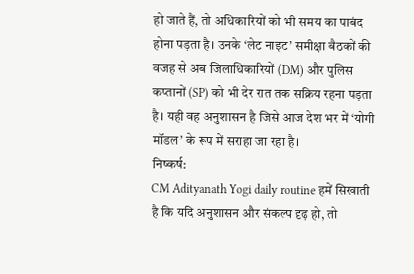हो जाते हैं, तो अधिकारियों को भी समय का पाबंद होना पड़ता है। उनके ‘लेट नाइट’ समीक्षा बैठकों की वजह से अब जिलाधिकारियों (DM) और पुलिस कप्तानों (SP) को भी देर रात तक सक्रिय रहना पड़ता है। यही वह अनुशासन है जिसे आज देश भर में ‘योगी मॉडल’ के रूप में सराहा जा रहा है।
निष्कर्ष:
CM Adityanath Yogi daily routine हमें सिखाती है कि यदि अनुशासन और संकल्प दृढ़ हो, तो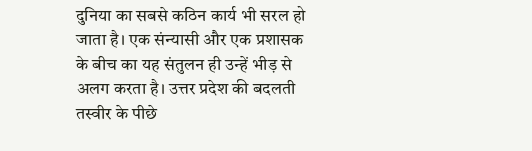दुनिया का सबसे कठिन कार्य भी सरल हो जाता है। एक संन्यासी और एक प्रशासक के बीच का यह संतुलन ही उन्हें भीड़ से अलग करता है। उत्तर प्रदेश की बदलती तस्वीर के पीछे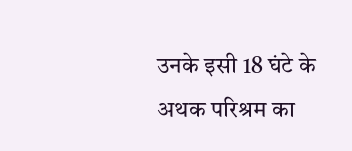उनके इसी 18 घंटे के अथक परिश्रम का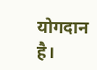योगदान है।